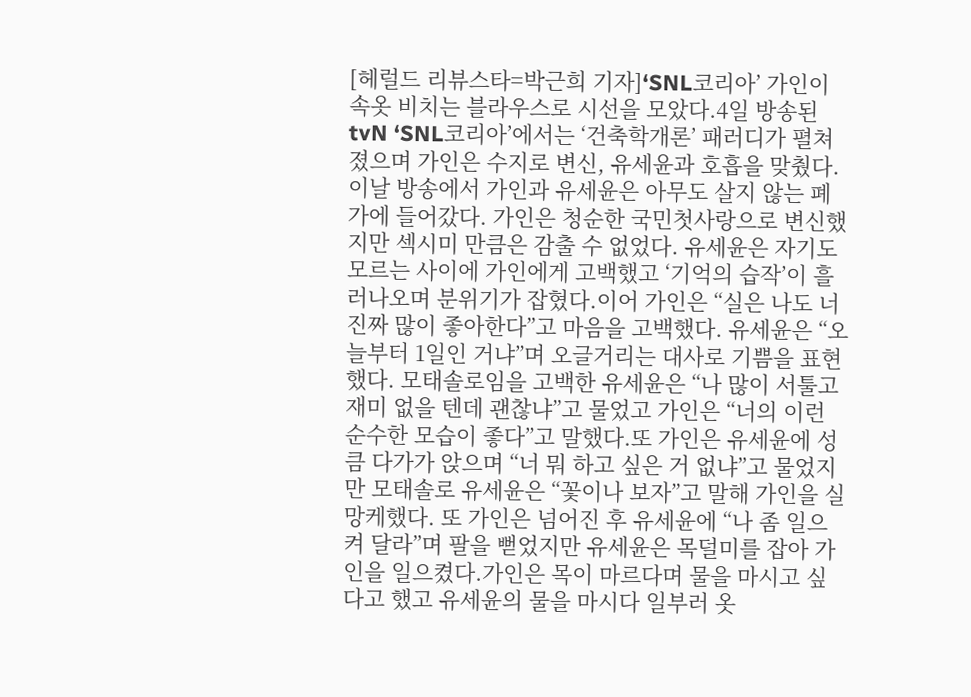[헤럴드 리뷰스타=박근희 기자]‘SNL코리아’ 가인이 속옷 비치는 블라우스로 시선을 모았다.4일 방송된 tvN ‘SNL코리아’에서는 ‘건축학개론’ 패러디가 펼쳐졌으며 가인은 수지로 변신, 유세윤과 호흡을 맞췄다.이날 방송에서 가인과 유세윤은 아무도 살지 않는 폐가에 들어갔다. 가인은 청순한 국민첫사랑으로 변신했지만 섹시미 만큼은 감출 수 없었다. 유세윤은 자기도 모르는 사이에 가인에게 고백했고 ‘기억의 습작’이 흘러나오며 분위기가 잡혔다.이어 가인은 “실은 나도 너 진짜 많이 좋아한다”고 마음을 고백했다. 유세윤은 “오늘부터 1일인 거냐”며 오글거리는 대사로 기쁨을 표현했다. 모태솔로임을 고백한 유세윤은 “나 많이 서툴고 재미 없을 텐데 괜찮냐”고 물었고 가인은 “너의 이런 순수한 모습이 좋다”고 말했다.또 가인은 유세윤에 성큼 다가가 앉으며 “너 뭐 하고 싶은 거 없냐”고 물었지만 모태솔로 유세윤은 “꽃이나 보자”고 말해 가인을 실망케했다. 또 가인은 넘어진 후 유세윤에 “나 좀 일으켜 달라”며 팔을 뻗었지만 유세윤은 목덜미를 잡아 가인을 일으켰다.가인은 목이 마르다며 물을 마시고 싶다고 했고 유세윤의 물을 마시다 일부러 옷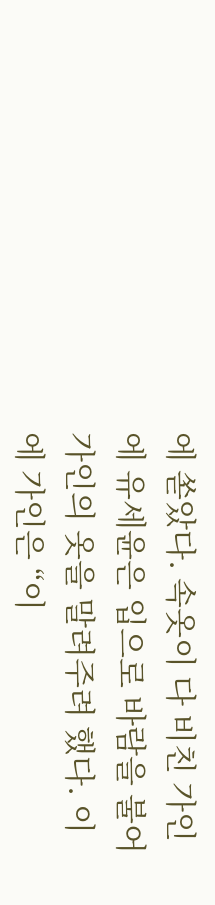에 쏟았다. 속옷이 다 비친 가인에 유세윤은 입으로 바람을 불어 가인의 옷을 말려주려 했다. 이에 가인은 “이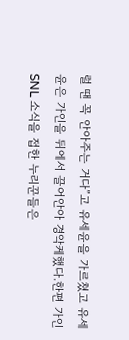럴 땐 꼭 안아주는 거다”고 유세윤을 가르쳤고 유세윤은 가인을 뒤에서 끌어안아 경악케했다.한편 가인 SNL 소식을 접한 누리꾼들은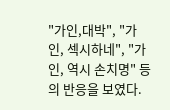"가인,대박", "가인, 섹시하네", "가인, 역시 손치명" 등의 반응을 보였다.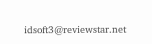idsoft3@reviewstar.net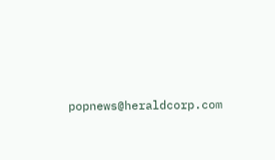popnews@heraldcorp.com